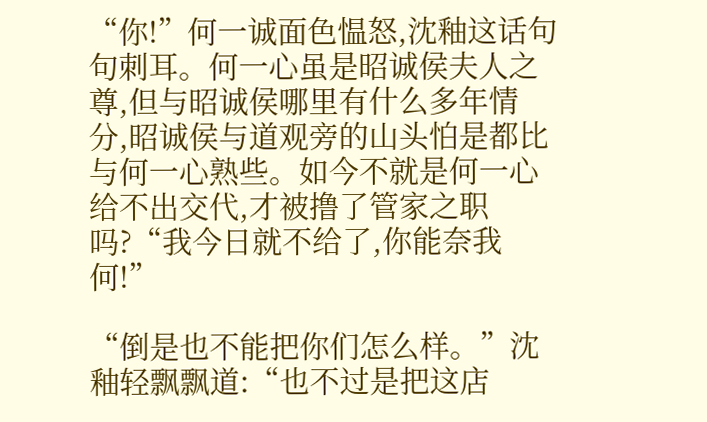“你!”何一诚面色愠怒,沈釉这话句句刺耳。何一心虽是昭诚侯夫人之尊,但与昭诚侯哪里有什么多年情分,昭诚侯与道观旁的山头怕是都比与何一心熟些。如今不就是何一心给不出交代,才被撸了管家之职吗?“我今日就不给了,你能奈我何!”

“倒是也不能把你们怎么样。”沈釉轻飘飘道:“也不过是把这店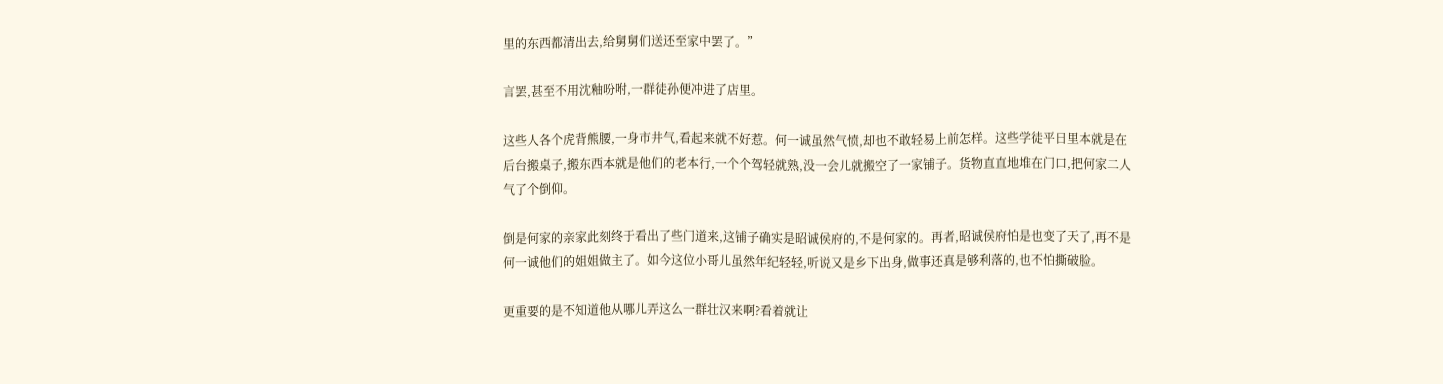里的东西都清出去,给舅舅们送还至家中罢了。”

言罢,甚至不用沈釉吩咐,一群徒孙便冲进了店里。

这些人各个虎背熊腰,一身市井气,看起来就不好惹。何一诚虽然气愤,却也不敢轻易上前怎样。这些学徒平日里本就是在后台搬桌子,搬东西本就是他们的老本行,一个个驾轻就熟,没一会儿就搬空了一家铺子。货物直直地堆在门口,把何家二人气了个倒仰。

倒是何家的亲家此刻终于看出了些门道来,这铺子确实是昭诚侯府的,不是何家的。再者,昭诚侯府怕是也变了天了,再不是何一诚他们的姐姐做主了。如今这位小哥儿虽然年纪轻轻,听说又是乡下出身,做事还真是够利落的,也不怕撕破脸。

更重要的是不知道他从哪儿弄这么一群壮汉来啊?看着就让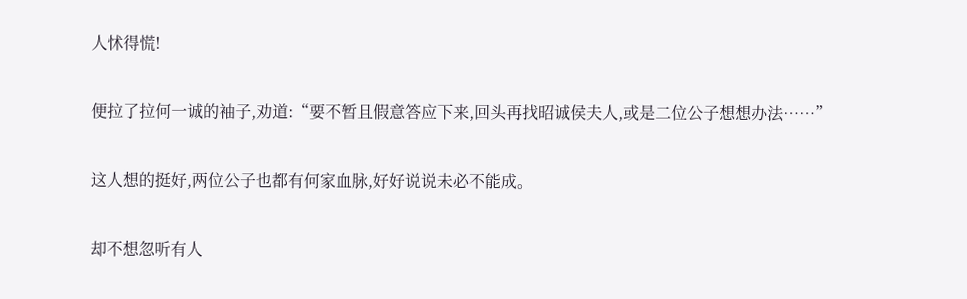人怵得慌!

便拉了拉何一诚的袖子,劝道:“要不暂且假意答应下来,回头再找昭诚侯夫人,或是二位公子想想办法……”

这人想的挺好,两位公子也都有何家血脉,好好说说未必不能成。

却不想忽听有人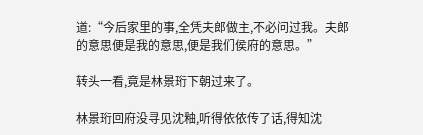道:“今后家里的事,全凭夫郎做主,不必问过我。夫郎的意思便是我的意思,便是我们侯府的意思。”

转头一看,竟是林景珩下朝过来了。

林景珩回府没寻见沈釉,听得依依传了话,得知沈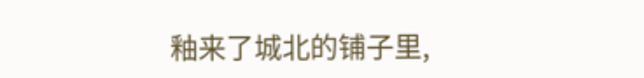釉来了城北的铺子里,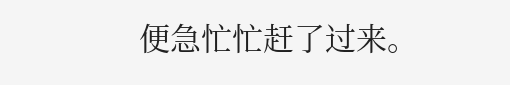便急忙忙赶了过来。